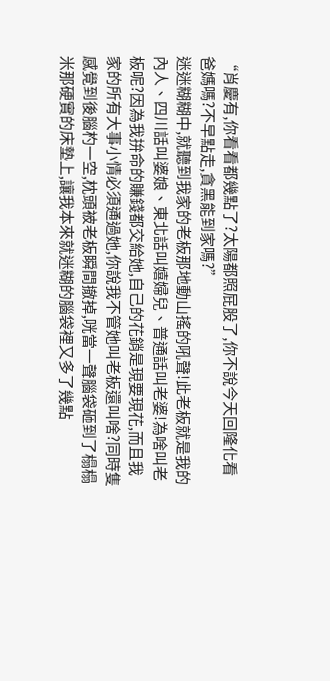“肖慶有,你看看都幾點了?太陽都照屁股了,你不說今天回隆化看爸媽嗎?不早點走,貪黑能到家嗎?”
迷迷糊糊中,就聽到我家的老板那地動山搖的吼聲!此老板就是我的內人、四川話叫婆娘、東北話叫嬉婦兒、普通話叫老婆!為啥叫老板呢?因為我拚命的賺錢都交給她,自己的花銷是現要現花,而且我家的所有大事小情必須通過她,你說我不管她叫老板還叫啥?同時隻感覺到後腦杓一空,枕頭被老板瞬間撤掉,咣當一聲腦袋砸到了榻榻米那硬實的床墊上,讓我本來就迷糊的腦袋裡又多了幾點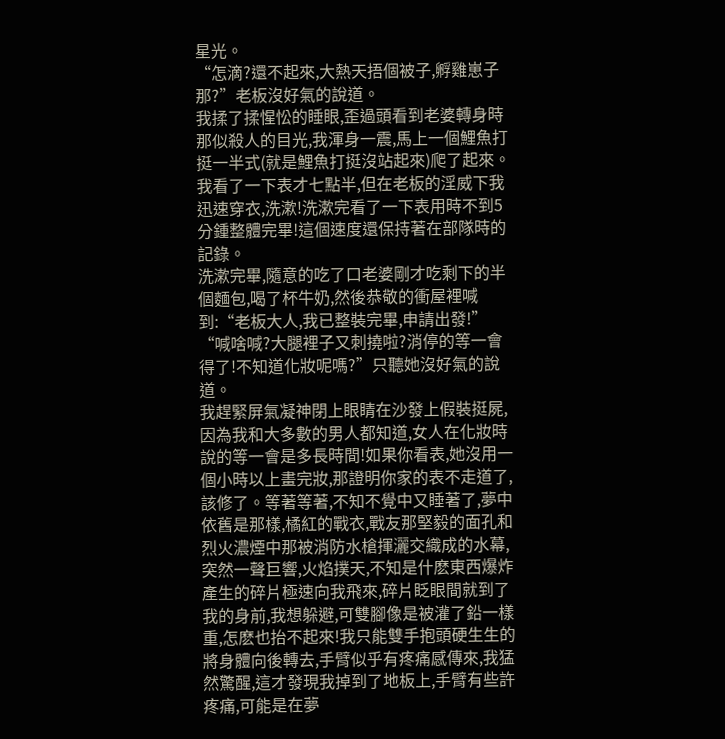星光。
“怎滴?還不起來,大熱天捂個被子,孵雞崽子那?”老板沒好氣的說道。
我揉了揉惺忪的睡眼,歪過頭看到老婆轉身時那似殺人的目光,我渾身一震,馬上一個鯉魚打挺一半式(就是鯉魚打挺沒站起來)爬了起來。我看了一下表才七點半,但在老板的淫威下我迅速穿衣,洗漱!洗漱完看了一下表用時不到5分鍾整體完畢!這個速度還保持著在部隊時的記錄。
洗漱完畢,隨意的吃了口老婆剛才吃剩下的半個麵包,喝了杯牛奶,然後恭敬的衝屋裡喊到:“老板大人,我已整裝完畢,申請出發!”
“喊啥喊?大腿裡子又刺撓啦?消停的等一會得了!不知道化妝呢嗎?”只聽她沒好氣的說道。
我趕緊屏氣凝神閉上眼睛在沙發上假裝挺屍,因為我和大多數的男人都知道,女人在化妝時說的等一會是多長時間!如果你看表,她沒用一個小時以上畫完妝,那證明你家的表不走道了,該修了。等著等著,不知不覺中又睡著了,夢中依舊是那樣,橘紅的戰衣,戰友那堅毅的面孔和烈火濃煙中那被消防水槍揮灑交織成的水幕,突然一聲巨響,火焰撲天,不知是什麽東西爆炸產生的碎片極速向我飛來,碎片眨眼間就到了我的身前,我想躲避,可雙腳像是被灌了鉛一樣重,怎麽也抬不起來!我只能雙手抱頭硬生生的將身體向後轉去,手臂似乎有疼痛感傳來,我猛然驚醒,這才發現我掉到了地板上,手臂有些許疼痛,可能是在夢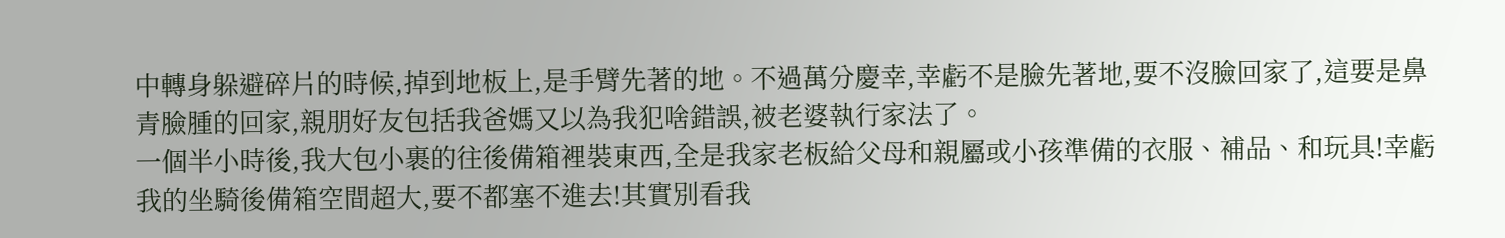中轉身躲避碎片的時候,掉到地板上,是手臂先著的地。不過萬分慶幸,幸虧不是臉先著地,要不沒臉回家了,這要是鼻青臉腫的回家,親朋好友包括我爸媽又以為我犯啥錯誤,被老婆執行家法了。
一個半小時後,我大包小裹的往後備箱裡裝東西,全是我家老板給父母和親屬或小孩準備的衣服、補品、和玩具!幸虧我的坐騎後備箱空間超大,要不都塞不進去!其實別看我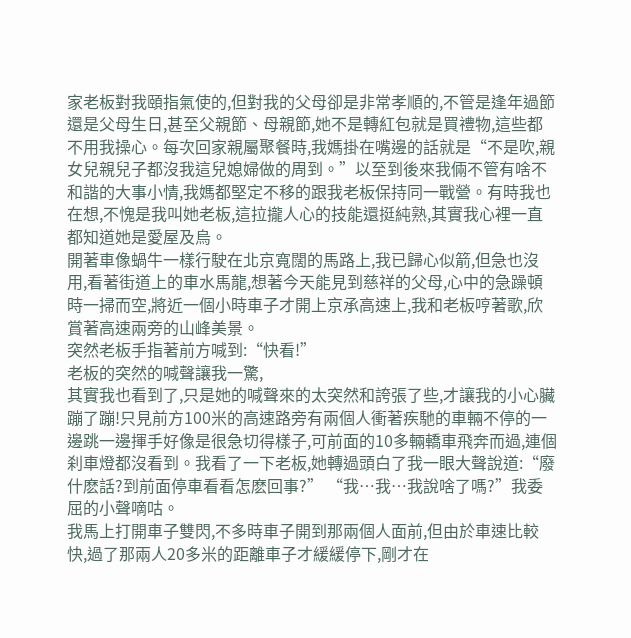家老板對我頤指氣使的,但對我的父母卻是非常孝順的,不管是逢年過節還是父母生日,甚至父親節、母親節,她不是轉紅包就是買禮物,這些都不用我操心。每次回家親屬聚餐時,我媽掛在嘴邊的話就是“不是吹,親女兒親兒子都沒我這兒媳婦做的周到。”以至到後來我倆不管有啥不和諧的大事小情,我媽都堅定不移的跟我老板保持同一戰營。有時我也在想,不愧是我叫她老板,這拉攏人心的技能還挺純熟,其實我心裡一直都知道她是愛屋及烏。
開著車像蝸牛一樣行駛在北京寬闊的馬路上,我已歸心似箭,但急也沒用,看著街道上的車水馬龍,想著今天能見到慈祥的父母,心中的急躁頓時一掃而空,將近一個小時車子才開上京承高速上,我和老板哼著歌,欣賞著高速兩旁的山峰美景。
突然老板手指著前方喊到:“快看!”
老板的突然的喊聲讓我一驚,
其實我也看到了,只是她的喊聲來的太突然和誇張了些,才讓我的小心臟蹦了蹦!只見前方100米的高速路旁有兩個人衝著疾馳的車輛不停的一邊跳一邊揮手好像是很急切得樣子,可前面的10多輛轎車飛奔而過,連個刹車燈都沒看到。我看了一下老板,她轉過頭白了我一眼大聲說道:“廢什麽話?到前面停車看看怎麽回事?” “我…我…我說啥了嗎?”我委屈的小聲嘀咕。
我馬上打開車子雙閃,不多時車子開到那兩個人面前,但由於車速比較快,過了那兩人20多米的距離車子才緩緩停下,剛才在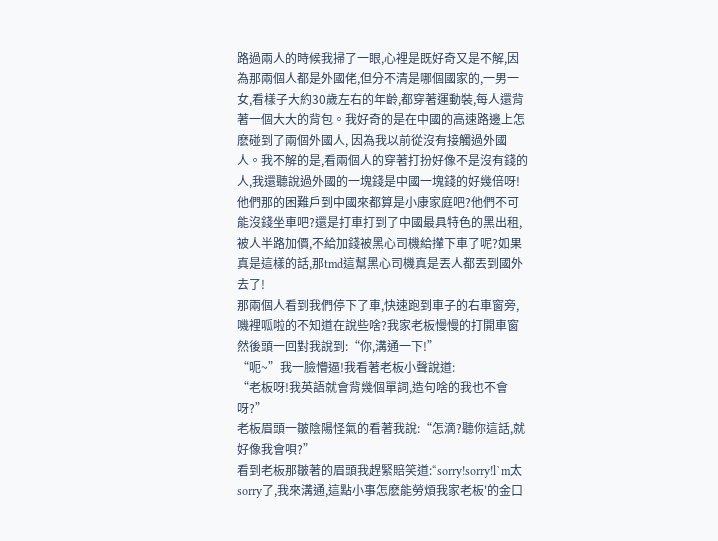路過兩人的時候我掃了一眼,心裡是既好奇又是不解,因為那兩個人都是外國佬,但分不清是哪個國家的,一男一女,看樣子大約30歲左右的年齡,都穿著運動裝,每人還背著一個大大的背包。我好奇的是在中國的高速路邊上怎麽碰到了兩個外國人, 因為我以前從沒有接觸過外國人。我不解的是,看兩個人的穿著打扮好像不是沒有錢的人,我還聽說過外國的一塊錢是中國一塊錢的好幾倍呀!他們那的困難戶到中國來都算是小康家庭吧?他們不可能沒錢坐車吧?還是打車打到了中國最具特色的黑出租,被人半路加價,不給加錢被黑心司機給攆下車了呢?如果真是這樣的話,那tmd這幫黑心司機真是丟人都丟到國外去了!
那兩個人看到我們停下了車,快速跑到車子的右車窗旁,嘰裡呱啦的不知道在說些啥?我家老板慢慢的打開車窗然後頭一回對我說到:“你,溝通一下!”
“呃~”我一臉懵逼!我看著老板小聲說道:
“老板呀!我英語就會背幾個單詞,造句啥的我也不會呀?”
老板眉頭一皺陰陽怪氣的看著我說:“怎滴?聽你這話,就好像我會唄?”
看到老板那皺著的眉頭我趕緊賠笑道:“sorry!sorry!l`m太sorry了,我來溝通,這點小事怎麽能勞煩我家老板'的金口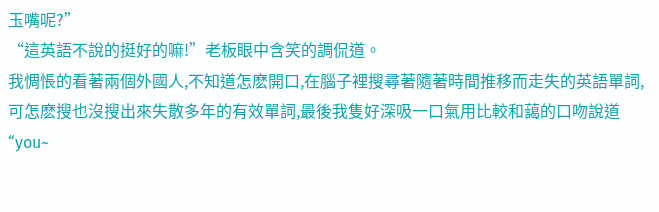玉嘴呢?”
“這英語不說的挺好的嘛!”老板眼中含笑的調侃道。
我惆悵的看著兩個外國人,不知道怎麽開口,在腦子裡搜尋著隨著時間推移而走失的英語單詞,可怎麽搜也沒搜出來失散多年的有效單詞,最後我隻好深吸一口氣用比較和藹的口吻說道“you~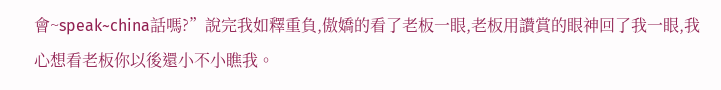會~speak~china話嗎?”說完我如釋重負,傲嬌的看了老板一眼,老板用讚賞的眼神回了我一眼,我心想看老板你以後還小不小瞧我。